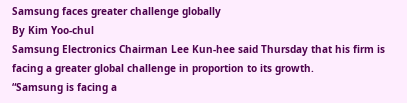Samsung faces greater challenge globally
By Kim Yoo-chul
Samsung Electronics Chairman Lee Kun-hee said Thursday that his firm is facing a greater global challenge in proportion to its growth.
“Samsung is facing a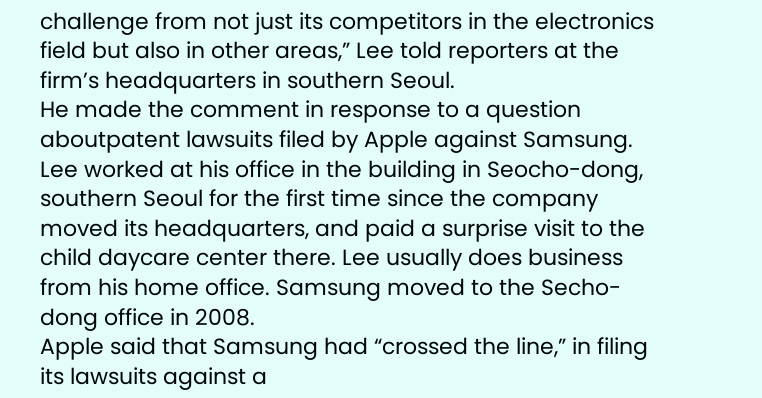challenge from not just its competitors in the electronics field but also in other areas,” Lee told reporters at the firm’s headquarters in southern Seoul.
He made the comment in response to a question aboutpatent lawsuits filed by Apple against Samsung.
Lee worked at his office in the building in Seocho-dong, southern Seoul for the first time since the company moved its headquarters, and paid a surprise visit to the child daycare center there. Lee usually does business from his home office. Samsung moved to the Secho-dong office in 2008.
Apple said that Samsung had “crossed the line,” in filing its lawsuits against a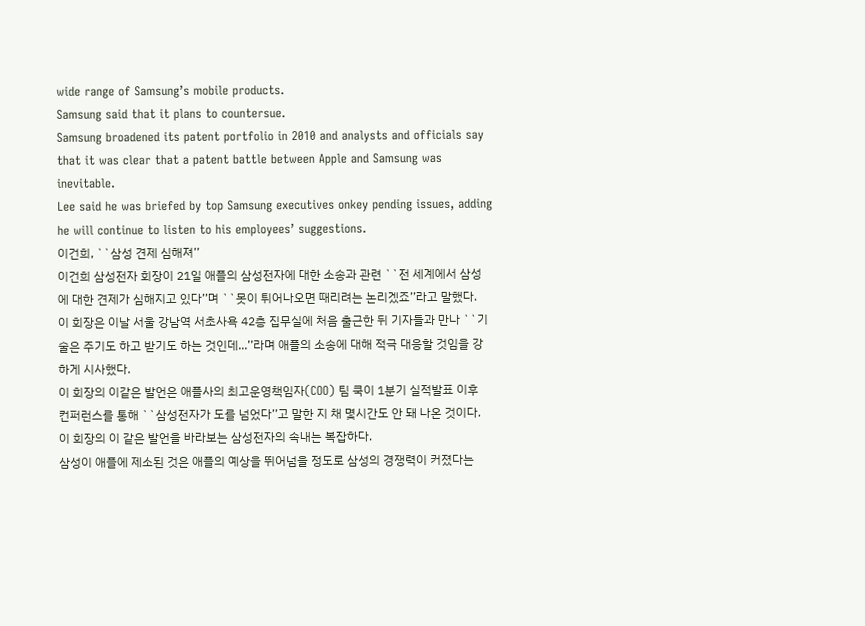wide range of Samsung’s mobile products.
Samsung said that it plans to countersue.
Samsung broadened its patent portfolio in 2010 and analysts and officials say that it was clear that a patent battle between Apple and Samsung was inevitable.
Lee said he was briefed by top Samsung executives onkey pending issues, adding he will continue to listen to his employees’ suggestions.
이건희, ``삼성 견제 심해져’’
이건희 삼성전자 회장이 21일 애플의 삼성전자에 대한 소송과 관련 ``전 세계에서 삼성에 대한 견제가 심해지고 있다’’며 ``못이 튀어나오면 때리려는 논리겠죠’’라고 말했다.
이 회장은 이날 서울 강남역 서초사욕 42층 집무실에 처음 출근한 뒤 기자들과 만나 ``기술은 주기도 하고 받기도 하는 것인데...’’라며 애플의 소송에 대해 적극 대응할 것임을 강하게 시사했다.
이 회장의 이같은 발언은 애플사의 최고운영책임자(COO) 팀 쿡이 1분기 실적발표 이후 컨퍼런스를 통해 ``삼성전자가 도를 넘었다’’고 말한 지 채 몇시간도 안 돼 나온 것이다.
이 회장의 이 같은 발언을 바라보는 삼성전자의 속내는 복잡하다.
삼성이 애플에 제소된 것은 애플의 예상을 뛰어넘을 정도로 삼성의 경쟁력이 커졌다는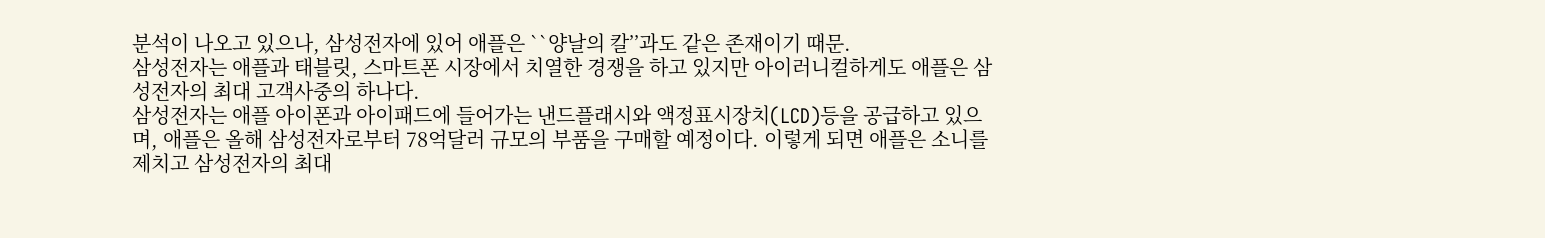분석이 나오고 있으나, 삼성전자에 있어 애플은 ``양날의 칼’’과도 같은 존재이기 때문.
삼성전자는 애플과 태블릿, 스마트폰 시장에서 치열한 경쟁을 하고 있지만 아이러니컬하게도 애플은 삼성전자의 최대 고객사중의 하나다.
삼성전자는 애플 아이폰과 아이패드에 들어가는 낸드플래시와 액정표시장치(LCD)등을 공급하고 있으며, 애플은 올해 삼성전자로부터 78억달러 규모의 부품을 구매할 예정이다. 이렇게 되면 애플은 소니를 제치고 삼성전자의 최대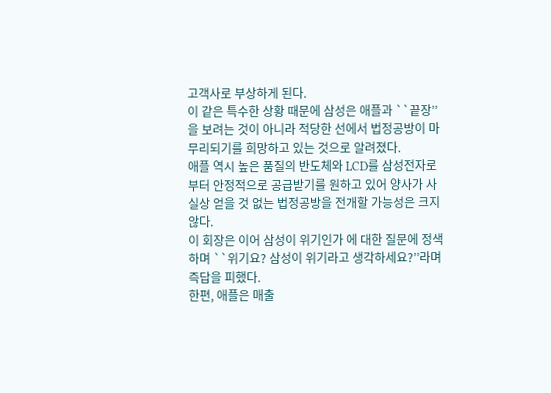고객사로 부상하게 된다.
이 같은 특수한 상황 때문에 삼성은 애플과 ``끝장’’을 보려는 것이 아니라 적당한 선에서 법정공방이 마무리되기를 희망하고 있는 것으로 알려졌다.
애플 역시 높은 품질의 반도체와 LCD를 삼성전자로부터 안정적으로 공급받기를 원하고 있어 양사가 사실상 얻을 것 없는 법정공방을 전개할 가능성은 크지 않다.
이 회장은 이어 삼성이 위기인가 에 대한 질문에 정색하며 ``위기요? 삼성이 위기라고 생각하세요?’’라며 즉답을 피했다.
한편, 애플은 매출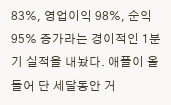83%, 영업이익 98%, 순익 95% 증가라는 경이적인 1분기 실적을 내놨다. 애플이 올 들어 단 세달동안 거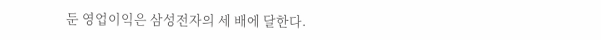둔 영업이익은 삼성전자의 세 배에 달한다.